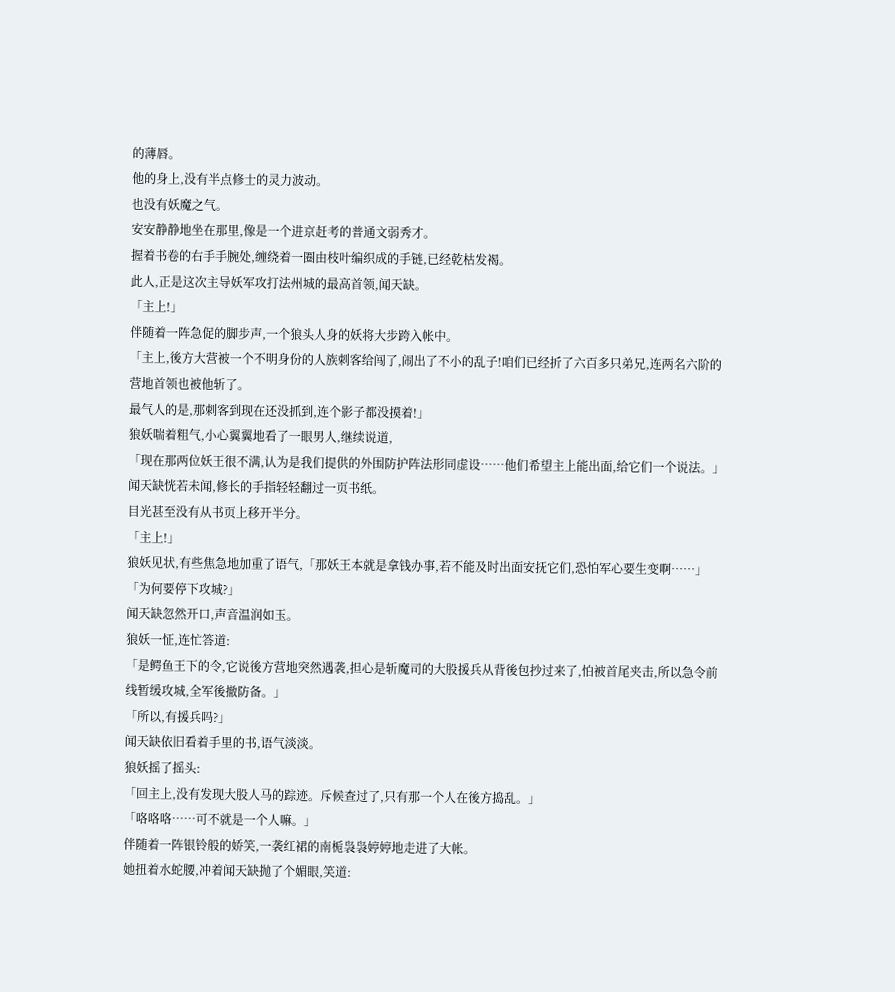的薄唇。
他的身上,没有半点修士的灵力波动。
也没有妖魔之气。
安安静静地坐在那里,像是一个进京赶考的普通文弱秀才。
握着书卷的右手手腕处,缠绕着一圈由枝叶编织成的手链,已经乾枯发褐。
此人,正是这次主导妖军攻打法州城的最高首领,闻天缺。
「主上!」
伴随着一阵急促的脚步声,一个狼头人身的妖将大步跨入帐中。
「主上,後方大营被一个不明身份的人族刺客给闯了,闹出了不小的乱子!咱们已经折了六百多只弟兄,连两名六阶的营地首领也被他斩了。
最气人的是,那刺客到现在还没抓到,连个影子都没摸着!」
狼妖喘着粗气,小心翼翼地看了一眼男人,继续说道,
「现在那两位妖王很不满,认为是我们提供的外围防护阵法形同虚设……他们希望主上能出面,给它们一个说法。」
闻天缺恍若未闻,修长的手指轻轻翻过一页书纸。
目光甚至没有从书页上移开半分。
「主上!」
狼妖见状,有些焦急地加重了语气,「那妖王本就是拿钱办事,若不能及时出面安抚它们,恐怕军心要生变啊……」
「为何要停下攻城?」
闻天缺忽然开口,声音温润如玉。
狼妖一怔,连忙答道:
「是鳄鱼王下的令,它说後方营地突然遇袭,担心是斩魔司的大股援兵从背後包抄过来了,怕被首尾夹击,所以急令前线暂缓攻城,全军後撤防备。」
「所以,有援兵吗?」
闻天缺依旧看着手里的书,语气淡淡。
狼妖摇了摇头:
「回主上,没有发现大股人马的踪迹。斥候查过了,只有那一个人在後方捣乱。」
「咯咯咯……可不就是一个人嘛。」
伴随着一阵银铃般的娇笑,一袭红裙的南栀袅袅婷婷地走进了大帐。
她扭着水蛇腰,冲着闻天缺抛了个媚眼,笑道: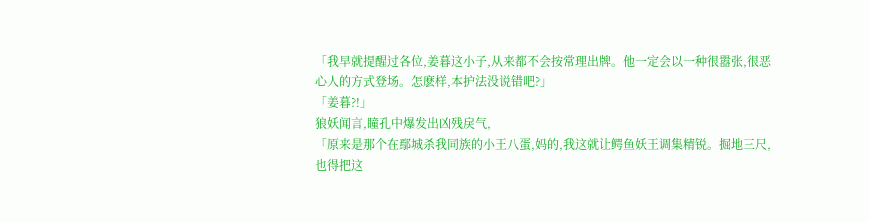「我早就提醒过各位,姜暮这小子,从来都不会按常理出牌。他一定会以一种很嚣张,很恶心人的方式登场。怎麽样,本护法没说错吧?」
「姜暮?!」
狼妖闻言,瞳孔中爆发出凶残戾气,
「原来是那个在鄢城杀我同族的小王八蛋,妈的,我这就让鳄鱼妖王调集精锐。掘地三尺,也得把这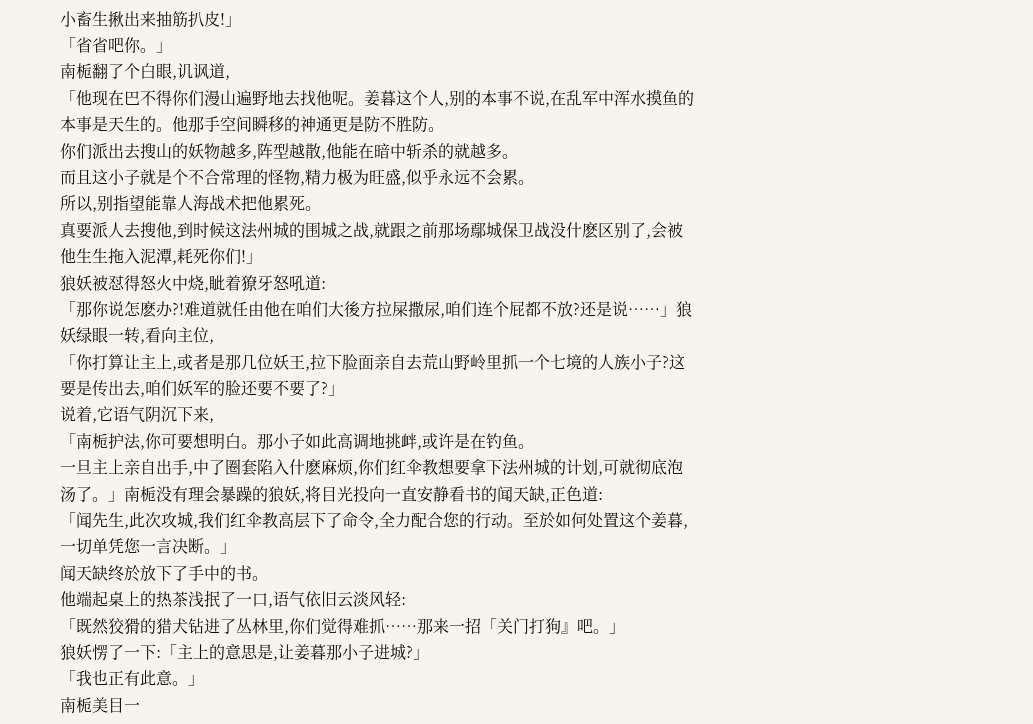小畜生揪出来抽筋扒皮!」
「省省吧你。」
南栀翻了个白眼,讥讽道,
「他现在巴不得你们漫山遍野地去找他呢。姜暮这个人,别的本事不说,在乱军中浑水摸鱼的本事是天生的。他那手空间瞬移的神通更是防不胜防。
你们派出去搜山的妖物越多,阵型越散,他能在暗中斩杀的就越多。
而且这小子就是个不合常理的怪物,精力极为旺盛,似乎永远不会累。
所以,别指望能靠人海战术把他累死。
真要派人去搜他,到时候这法州城的围城之战,就跟之前那场鄢城保卫战没什麽区别了,会被他生生拖入泥潭,耗死你们!」
狼妖被怼得怒火中烧,眦着獠牙怒吼道:
「那你说怎麽办?!难道就任由他在咱们大後方拉屎撒尿,咱们连个屁都不放?还是说……」狼妖绿眼一转,看向主位,
「你打算让主上,或者是那几位妖王,拉下脸面亲自去荒山野岭里抓一个七境的人族小子?这要是传出去,咱们妖军的脸还要不要了?」
说着,它语气阴沉下来,
「南栀护法,你可要想明白。那小子如此高调地挑衅,或许是在钓鱼。
一旦主上亲自出手,中了圈套陷入什麽麻烦,你们红伞教想要拿下法州城的计划,可就彻底泡汤了。」南栀没有理会暴躁的狼妖,将目光投向一直安静看书的闻天缺,正色道:
「闻先生,此次攻城,我们红伞教高层下了命令,全力配合您的行动。至於如何处置这个姜暮,一切单凭您一言决断。」
闻天缺终於放下了手中的书。
他端起桌上的热茶浅抿了一口,语气依旧云淡风轻:
「既然狡猾的猎犬钻进了丛林里,你们觉得难抓……那来一招「关门打狗』吧。」
狼妖愣了一下:「主上的意思是,让姜暮那小子进城?」
「我也正有此意。」
南栀美目一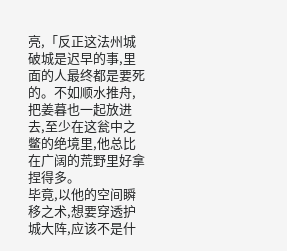亮,「反正这法州城破城是迟早的事,里面的人最终都是要死的。不如顺水推舟,把姜暮也一起放进去,至少在这瓮中之鳖的绝境里,他总比在广阔的荒野里好拿捏得多。
毕竟,以他的空间瞬移之术,想要穿透护城大阵,应该不是什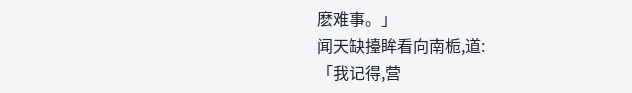麽难事。」
闻天缺擡眸看向南栀,道:
「我记得,营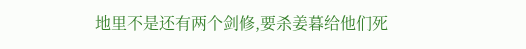地里不是还有两个剑修,要杀姜暮给他们死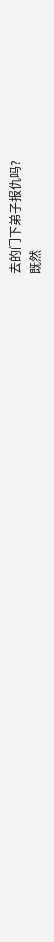去的门下弟子报仇吗?
既然